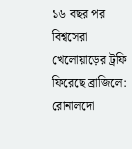১৬ বছর পর বিশ্বসেরা খেলোয়াড়ের ট্রফি ফিরেছে ব্রাজিলে: রোনালদো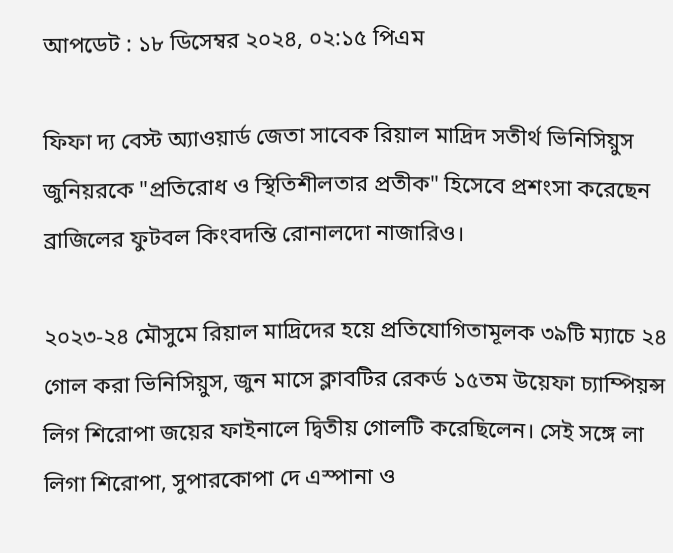আপডেট : ১৮ ডিসেম্বর ২০২৪, ০২:১৫ পিএম

ফিফা দ্য বেস্ট অ্যাওয়ার্ড জেতা সাবেক রিয়াল মাদ্রিদ সতীর্থ ভিনিসিয়ুস জুনিয়রকে "প্রতিরোধ ও স্থিতিশীলতার প্রতীক" হিসেবে প্রশংসা করেছেন ব্রাজিলের ফুটবল কিংবদন্তি রোনালদো নাজারিও।

২০২৩-২৪ মৌসুমে রিয়াল মাদ্রিদের হয়ে প্রতিযোগিতামূলক ৩৯টি ম্যাচে ২৪ গোল করা ভিনিসিয়ুস, জুন মাসে ক্লাবটির রেকর্ড ১৫তম উয়েফা চ্যাম্পিয়ন্স লিগ শিরোপা জয়ের ফাইনালে দ্বিতীয় গোলটি করেছিলেন। সেই সঙ্গে লা লিগা শিরোপা, সুপারকোপা দে এস্পানা ও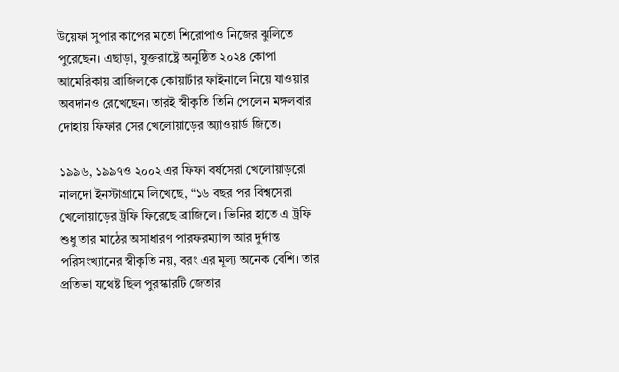উয়েফা সুপার কাপের মতো শিরোপাও নিজের ঝুলিতে পুরেছেন। এছাড়া, যুক্তরাষ্ট্রে অনুষ্ঠিত ২০২৪ কোপা আমেরিকায় ব্রাজিলকে কোয়ার্টার ফাইনালে নিয়ে যাওয়ার অবদানও রেখেছেন। তারই স্বীকৃতি তিনি পেলেন মঙ্গলবার দোহায় ফিফার সের খেলোয়াড়ের অ্যাওয়ার্ড জিতে।

১৯৯৬, ১৯৯৭ও ২০০২ এর ফিফা বর্ষসেরা খেলোয়াড়রো নালদো ইনস্টাগ্রামে লিখেছে, “১৬ বছর পর বিশ্বসেরা খেলোয়াড়ের ট্রফি ফিরেছে ব্রাজিলে। ভিনির হাতে এ ট্রফি শুধু তার মাঠের অসাধারণ পারফরম্যান্স আর দুর্দান্ত পরিসংখ্যানের স্বীকৃতি নয়, বরং এর মূল্য অনেক বেশি। তার প্রতিভা যথেষ্ট ছিল পুরস্কারটি জেতার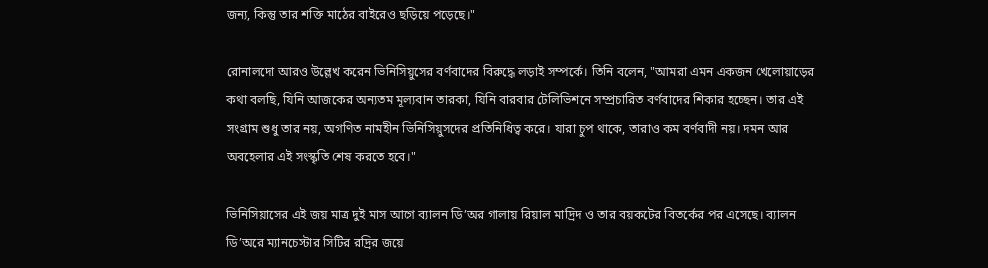জন্য, কিন্তু তার শক্তি মাঠের বাইরেও ছড়িয়ে পড়েছে।"

রোনালদো আরও উল্লেখ করেন ভিনিসিয়ুসের বর্ণবাদের বিরুদ্ধে লড়াই সম্পর্কে। তিনি বলেন, "আমরা এমন একজন খেলোয়াড়ের কথা বলছি, যিনি আজকের অন্যতম মূল্যবান তারকা, যিনি বারবার টেলিভিশনে সম্প্রচারিত বর্ণবাদের শিকার হচ্ছেন। তার এই সংগ্রাম শুধু তার নয়, অগণিত নামহীন ভিনিসিয়ুসদের প্রতিনিধিত্ব করে। যারা চুপ থাকে, তারাও কম বর্ণবাদী নয়। দমন আর অবহেলার এই সংস্কৃতি শেষ করতে হবে।"

ভিনিসিয়াসের এই জয় মাত্র দুই মাস আগে ব্যালন ডি’অর গালায় রিয়াল মাদ্রিদ ও তার বয়কটের বিতর্কের পর এসেছে। ব্যালন ডি’অরে ম্যানচেস্টার সিটির রদ্রির জয়ে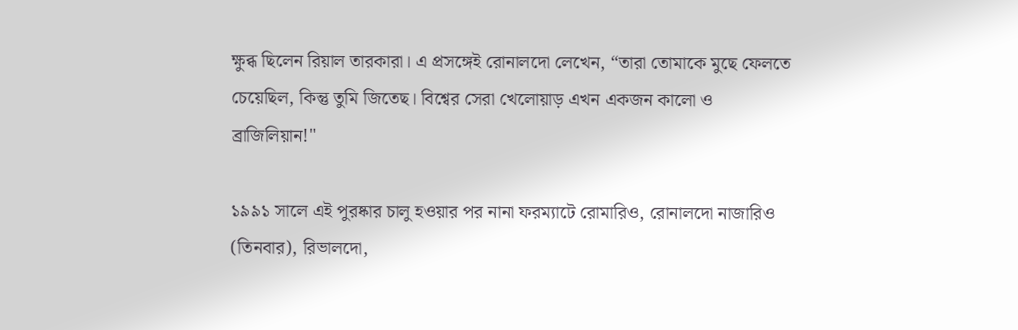ক্ষুব্ধ ছিলেন রিয়াল তারকারা। এ প্রসঙ্গেই রোনালদো লেখেন, “তারা তোমাকে মুছে ফেলতে চেয়েছিল, কিন্তু তুমি জিতেছ। বিশ্বের সেরা খেলোয়াড় এখন একজন কালো ও ব্রাজিলিয়ান!"

১৯৯১ সালে এই পুরষ্কার চালু হওয়ার পর নানা ফরম্যাটে রোমারিও, রোনালদো নাজারিও (তিনবার), রিভালদো,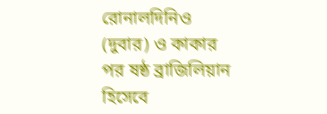রোনালদিনিও (দুবার) ও কাকার পর ষষ্ঠ ব্রাজিলিয়ান হিসেবে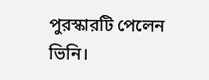পুরস্কারটি পেলেন ভিনি।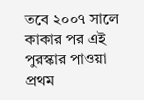তবে ২০০৭ সালে কাকার পর এই পুরস্কার পাওয়া প্রথম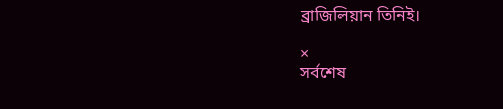ব্রাজিলিয়ান তিনিই।

×
সর্বশেষ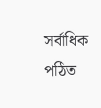সর্বাধিক পঠিত